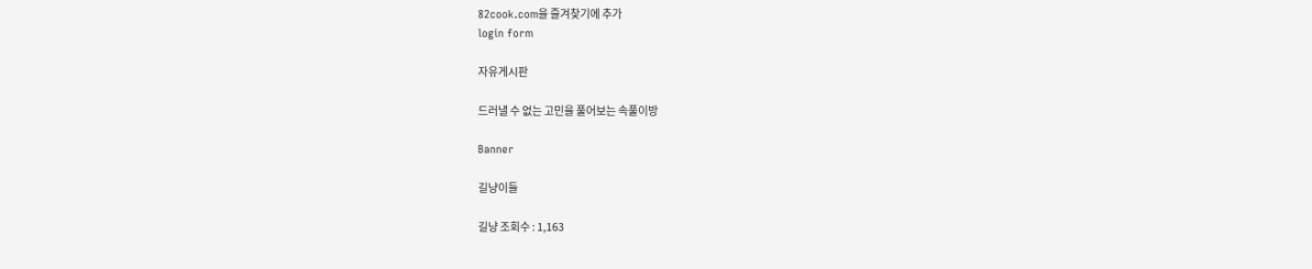82cook.com을 즐겨찾기에 추가
login form

자유게시판

드러낼 수 없는 고민을 풀어보는 속풀이방

Banner

길냥이들

길냥 조회수 : 1,163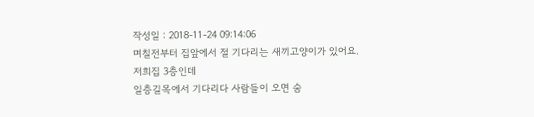작성일 : 2018-11-24 09:14:06
며칠전부터 집앞에서 절 기다리는 새끼고양이가 있어요.
저희집 3층인데
일층길목에서 기다리다 사람들이 오면 숨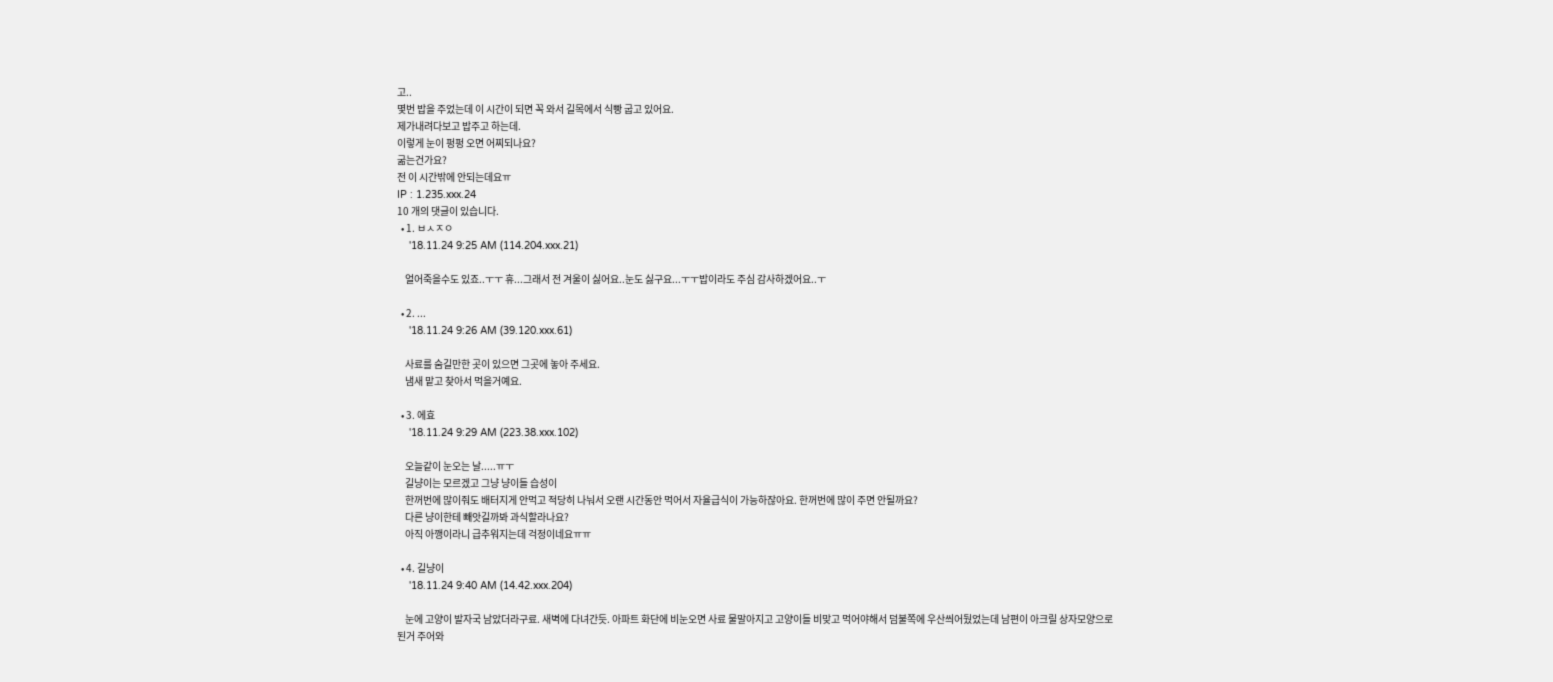고..
몇번 밥을 주었는데 이 시간이 되면 꼭 와서 길목에서 식빵 굽고 있어요.
제가내려다보고 밥주고 하는데.
이렇게 눈이 펑펑 오면 어찌되나요?
굶는건가요?
전 이 시간밖에 안되는데요ㅠ
IP : 1.235.xxx.24
10 개의 댓글이 있습니다.
  • 1. ㅂㅅㅈㅇ
    '18.11.24 9:25 AM (114.204.xxx.21)

    얼어죽을수도 있죠..ㅜㅜ 휴...그래서 전 겨울이 싫어요..눈도 싫구요...ㅜㅜ밥이라도 주심 감사하겠어요..ㅜ

  • 2. ...
    '18.11.24 9:26 AM (39.120.xxx.61)

    사료를 숨길만한 곳이 있으면 그곳에 놓아 주세요.
    냄새 맡고 찾아서 먹을거예요.

  • 3. 에효
    '18.11.24 9:29 AM (223.38.xxx.102)

    오늘같이 눈오는 날.....ㅠㅜ
    길냥이는 모르겠고 그냥 냥이들 습성이
    한꺼번에 많이줘도 배터지게 안먹고 적당히 나눠서 오랜 시간동안 먹어서 자율급식이 가능하잖아요. 한꺼번에 많이 주면 안될까요?
    다른 냥이한테 빼앗길까봐 과식할라나요?
    아직 아깽이라니 급추워지는데 걱정이네요ㅠㅠ

  • 4. 길냥이
    '18.11.24 9:40 AM (14.42.xxx.204)

    눈에 고양이 발자국 남았더라구료. 새벽에 다녀간듯. 아파트 화단에 비눈오면 사료 물말아지고 고양이들 비맞고 먹어야해서 덤불쪽에 우산씌어뒀었는데 남편이 아크릴 상자모양으로 된거 주어와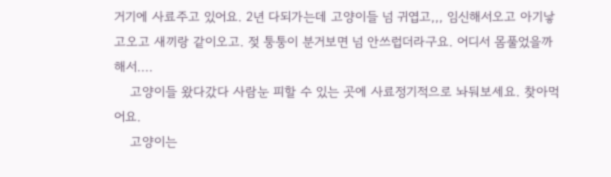거기에 사료주고 있어요. 2년 다되가는데 고양이들 넘 귀엽고,,, 임신해서오고 아기낳고오고 새끼랑 같이오고. 젖 퉁퉁이 분거보면 넘 안쓰럽더라구요. 어디서 몸풀었을까 해서....
    고양이들 왔다갔다 사람눈 피할 수 있는 곳에 사료정기적으로 놔둬보세요. 찾아먹어요.
    고양이는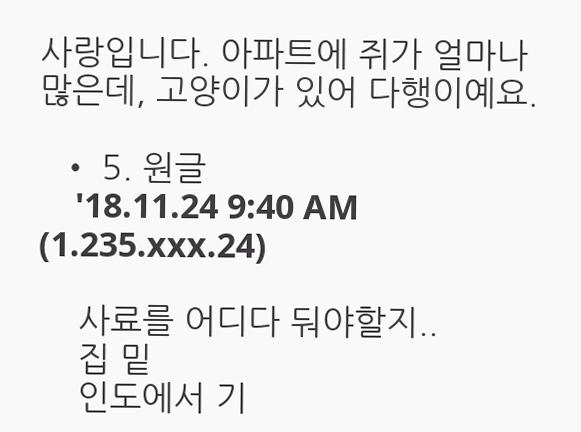사랑입니다. 아파트에 쥐가 얼마나 많은데, 고양이가 있어 다행이예요.

  • 5. 원글
    '18.11.24 9:40 AM (1.235.xxx.24)

    사료를 어디다 둬야할지..
    집 밑
    인도에서 기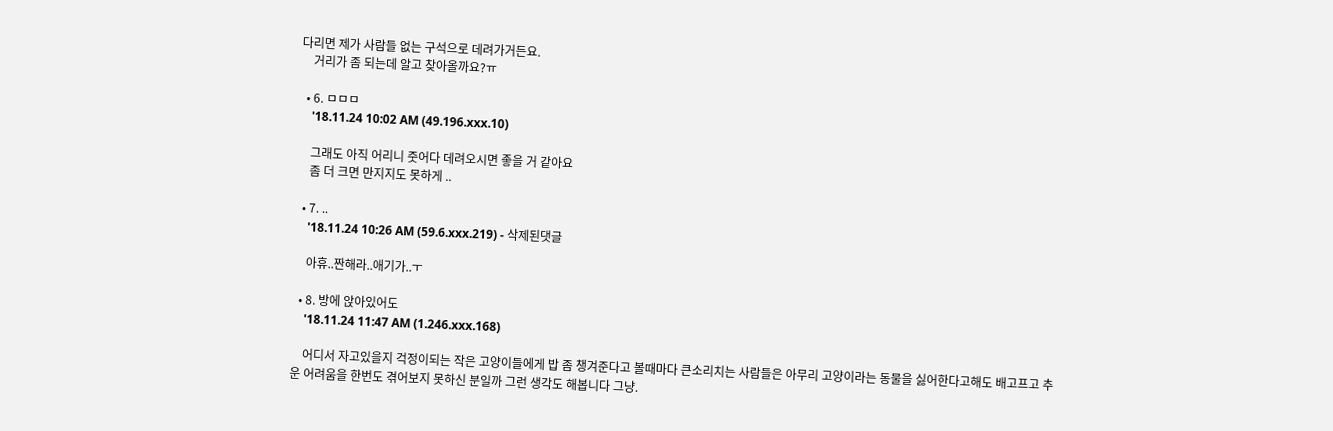다리면 제가 사람들 없는 구석으로 데려가거든요.
    거리가 좀 되는데 알고 찾아올까요?ㅠ

  • 6. ㅁㅁㅁ
    '18.11.24 10:02 AM (49.196.xxx.10)

    그래도 아직 어리니 줏어다 데려오시면 좋을 거 같아요
    좀 더 크면 만지지도 못하게 ..

  • 7. ..
    '18.11.24 10:26 AM (59.6.xxx.219) - 삭제된댓글

    아휴..짠해라..애기가..ㅜ

  • 8. 방에 앉아있어도
    '18.11.24 11:47 AM (1.246.xxx.168)

    어디서 자고있을지 걱정이되는 작은 고양이들에게 밥 좀 챙겨준다고 볼때마다 큰소리치는 사람들은 아무리 고양이라는 동물을 싫어한다고해도 배고프고 추운 어려움을 한번도 겪어보지 못하신 분일까 그런 생각도 해봅니다 그냥.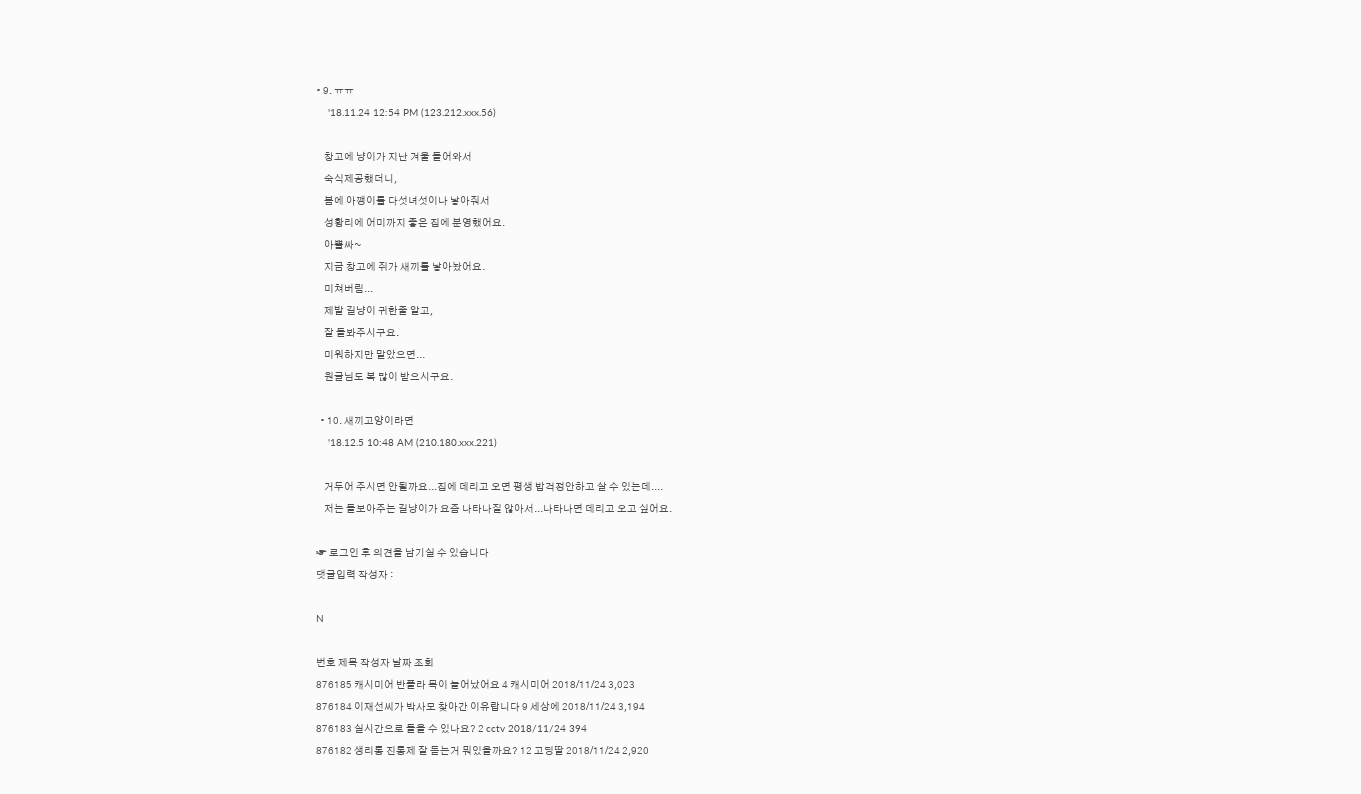• 9. ㅠㅠ
    '18.11.24 12:54 PM (123.212.xxx.56)

    창고에 냥이가 지난 겨울 들어와서
    숙식제공했더니,
    봄에 아깽이를 다섯녀섯이나 낳아줘서
    성황리에 어미까지 좋은 집에 분영했어요.
    아뿔싸~
    지금 창고에 쥐가 새끼를 낳아놨어요.
    미쳐버림...
    제발 길냥이 귀한줄 알고,
    잘 돌봐주시구요.
    미워하지만 말았으면...
    원글님도 복 많이 받으시구요.

  • 10. 새끼고양이라면
    '18.12.5 10:48 AM (210.180.xxx.221)

    거두어 주시면 안될까요...집에 데리고 오면 평생 밥걱정안하고 살 수 있는데....
    저는 돌보아주는 길냥이가 요즘 나타나질 않아서...나타나면 데리고 오고 싶어요.

☞ 로그인 후 의견을 남기실 수 있습니다
댓글입력 작성자 :

N

번호 제목 작성자 날짜 조회
876185 캐시미어 반폴라 목이 늘어났어요 4 캐시미어 2018/11/24 3,023
876184 이재선씨가 박사모 찾아간 이유랍니다 9 세상에 2018/11/24 3,194
876183 실시간으로 들을 수 있나요? 2 cctv 2018/11/24 394
876182 생리통 진통제 잘 듣는거 뭐있을까요? 12 고딩딸 2018/11/24 2,920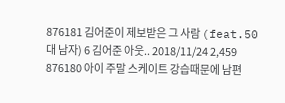876181 김어준이 제보받은 그 사람 (feat.50대 남자) 6 김어준 아웃.. 2018/11/24 2,459
876180 아이 주말 스케이트 강습때문에 남편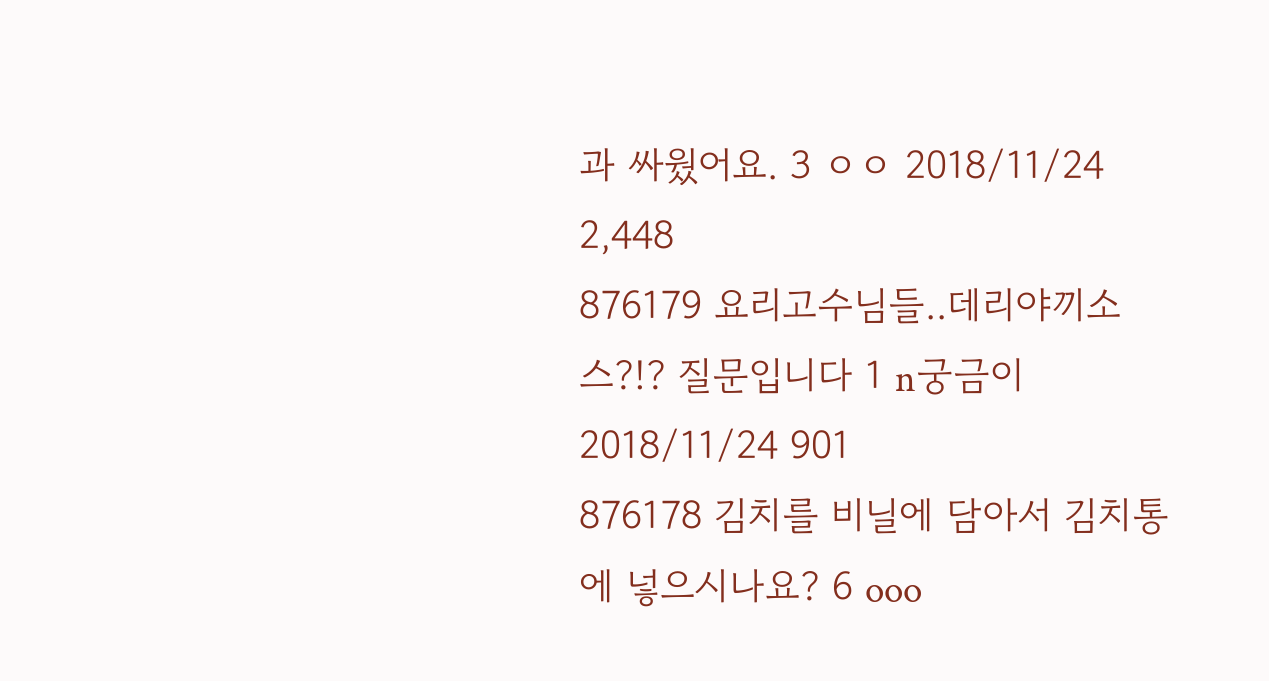과 싸웠어요. 3 ㅇㅇ 2018/11/24 2,448
876179 요리고수님들..데리야끼소스?!? 질문입니다 1 n궁금이 2018/11/24 901
876178 김치를 비닐에 담아서 김치통에 넣으시나요? 6 ooo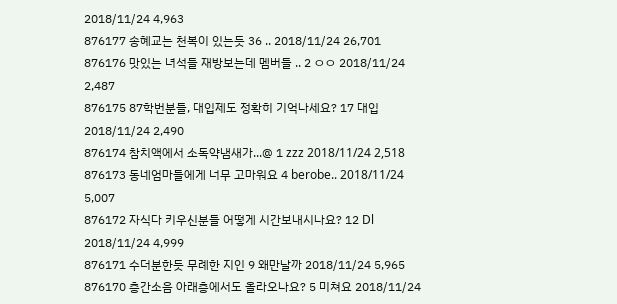2018/11/24 4,963
876177 송혜교는 천복이 있는듯 36 .. 2018/11/24 26,701
876176 맛있는 녀석들 재방보는데 멤버들 .. 2 ㅇㅇ 2018/11/24 2,487
876175 87학번분들, 대입제도 정확히 기억나세요? 17 대입 2018/11/24 2,490
876174 참치액에서 소독약냄새가...@ 1 zzz 2018/11/24 2,518
876173 동네엄마들에게 너무 고마워요 4 berobe.. 2018/11/24 5,007
876172 자식다 키우신분들 어떻게 시간보내시나요? 12 Dl 2018/11/24 4,999
876171 수더분한듯 무례한 지인 9 왜만날까 2018/11/24 5,965
876170 층간소음 아래층에서도 올라오나요? 5 미쳐요 2018/11/24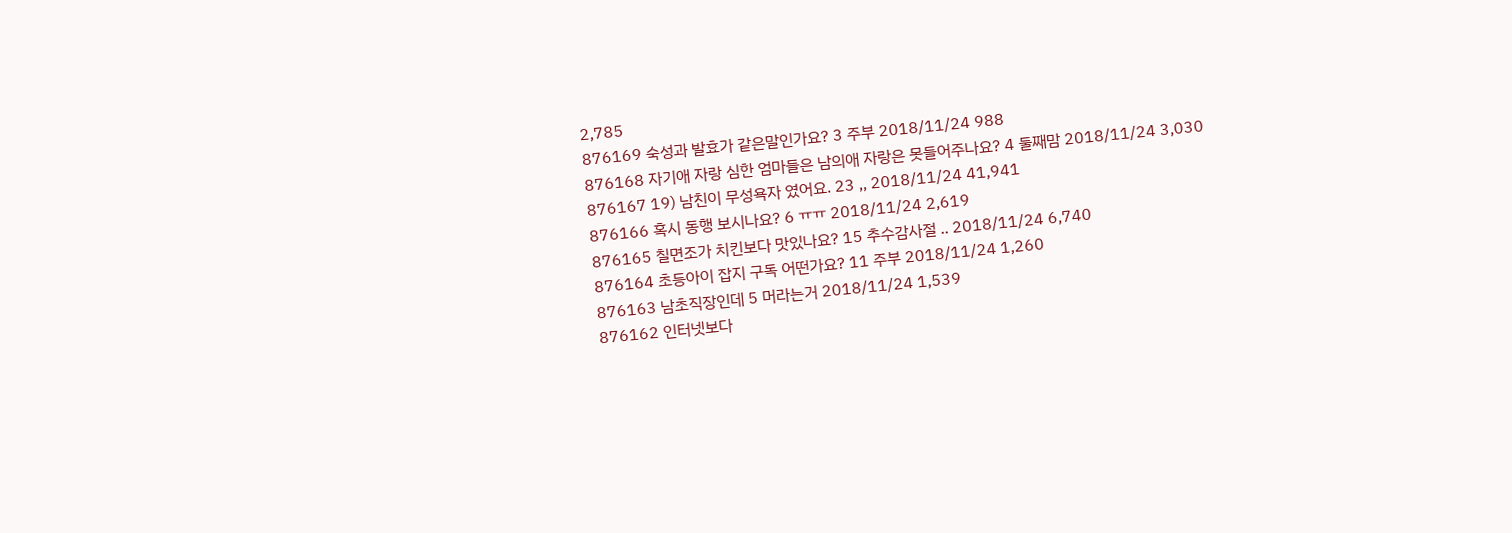2,785
876169 숙성과 발효가 같은말인가요? 3 주부 2018/11/24 988
876168 자기애 자랑 심한 엄마들은 남의애 자랑은 못들어주나요? 4 둘째맘 2018/11/24 3,030
876167 19) 남친이 무성욕자 였어요. 23 ,, 2018/11/24 41,941
876166 혹시 동행 보시나요? 6 ㅠㅠ 2018/11/24 2,619
876165 칠면조가 치킨보다 맛있나요? 15 추수감사절 .. 2018/11/24 6,740
876164 초등아이 잡지 구독 어떤가요? 11 주부 2018/11/24 1,260
876163 남초직장인데 5 머라는거 2018/11/24 1,539
876162 인터넷보다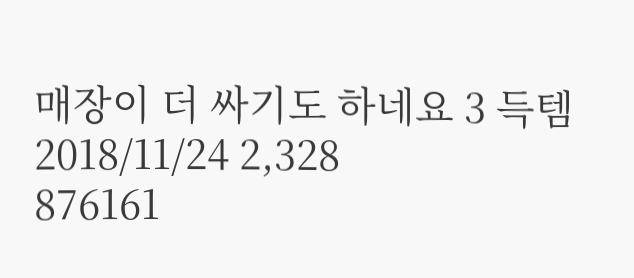매장이 더 싸기도 하네요 3 득템 2018/11/24 2,328
876161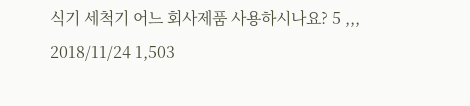식기 세척기 어느 회사제품 사용하시나요? 5 ,,, 2018/11/24 1,503